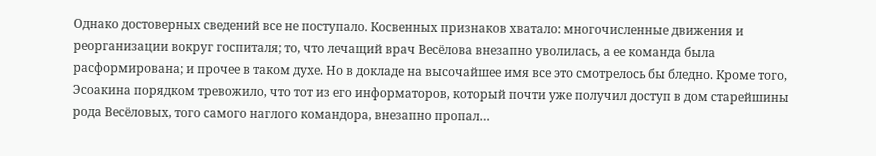Однако достоверных сведений все не поступало. Косвенных признаков хватало: многочисленные движения и реорганизации вокруг госпиталя; то, что лечащий врач Весёлова внезапно уволилась, а ее команда была расформирована; и прочее в таком духе. Но в докладе на высочайшее имя все это смотрелось бы бледно. Кроме того, Эсоакина порядком тревожило, что тот из его информаторов, который почти уже получил доступ в дом старейшины рода Весёловых, того самого наглого командора, внезапно пропал…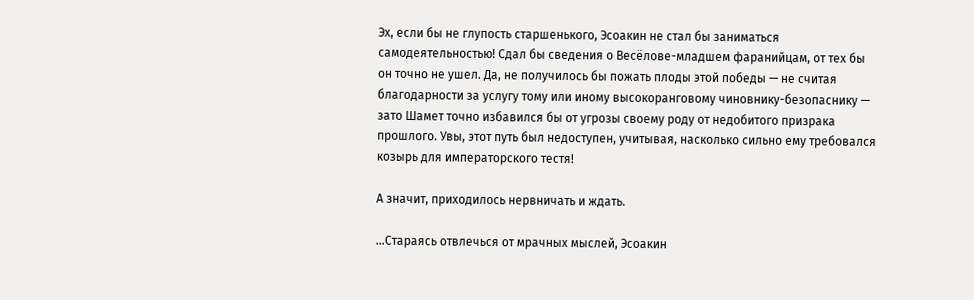Эх, если бы не глупость старшенького, Эсоакин не стал бы заниматься самодеятельностью! Сдал бы сведения о Весёлове-младшем фаранийцам, от тех бы он точно не ушел. Да, не получилось бы пожать плоды этой победы — не считая благодарности за услугу тому или иному высокоранговому чиновнику-безопаснику — зато Шамет точно избавился бы от угрозы своему роду от недобитого призрака прошлого. Увы, этот путь был недоступен, учитывая, насколько сильно ему требовался козырь для императорского тестя!

А значит, приходилось нервничать и ждать.

…Стараясь отвлечься от мрачных мыслей, Эсоакин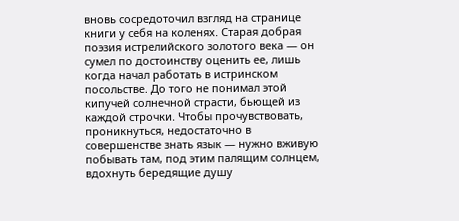вновь сосредоточил взгляд на странице книги у себя на коленях. Старая добрая поэзия истрелийского золотого века — он сумел по достоинству оценить ее, лишь когда начал работать в истринском посольстве. До того не понимал этой кипучей солнечной страсти, бьющей из каждой строчки. Чтобы прочувствовать, проникнуться, недостаточно в совершенстве знать язык — нужно вживую побывать там, под этим палящим солнцем, вдохнуть бередящие душу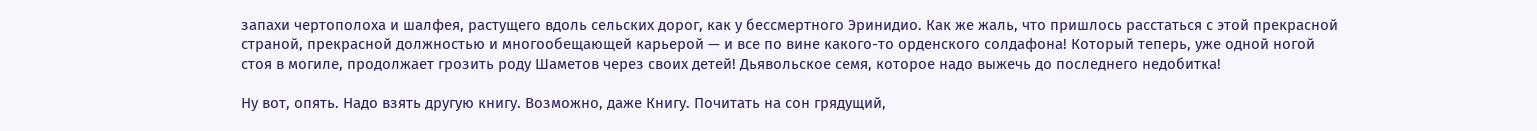запахи чертополоха и шалфея, растущего вдоль сельских дорог, как у бессмертного Эринидио. Как же жаль, что пришлось расстаться с этой прекрасной страной, прекрасной должностью и многообещающей карьерой — и все по вине какого-то орденского солдафона! Который теперь, уже одной ногой стоя в могиле, продолжает грозить роду Шаметов через своих детей! Дьявольское семя, которое надо выжечь до последнего недобитка!

Ну вот, опять. Надо взять другую книгу. Возможно, даже Книгу. Почитать на сон грядущий,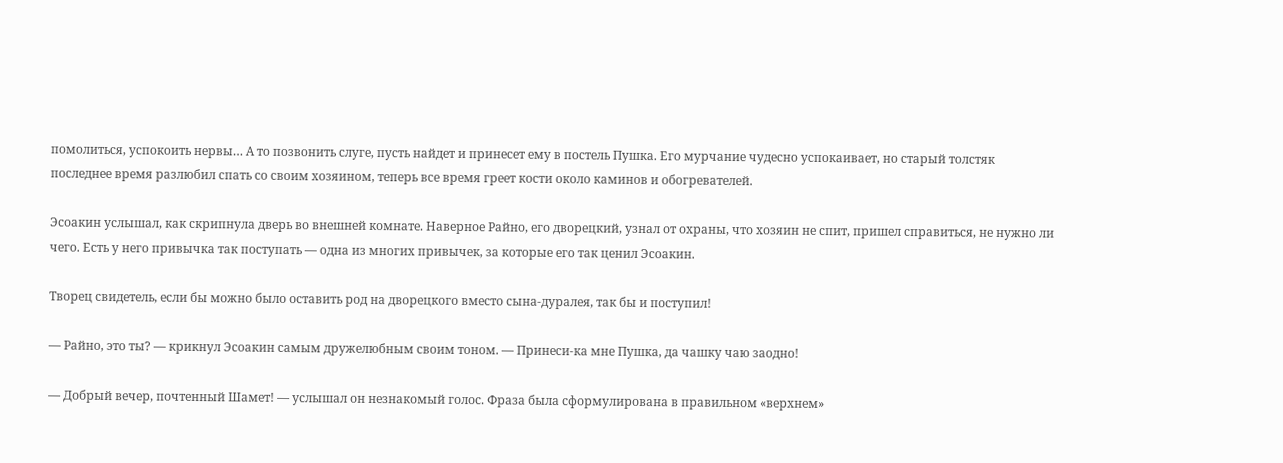помолиться, успокоить нервы… А то позвонить слуге, пусть найдет и принесет ему в постель Пушка. Его мурчание чудесно успокаивает, но старый толстяк последнее время разлюбил спать со своим хозяином, теперь все время греет кости около каминов и обогревателей.

Эсоакин услышал, как скрипнула дверь во внешней комнате. Наверное Райно, его дворецкий, узнал от охраны, что хозяин не спит, пришел справиться, не нужно ли чего. Есть у него привычка так поступать — одна из многих привычек, за которые его так ценил Эсоакин.

Творец свидетель, если бы можно было оставить род на дворецкого вместо сына-дуралея, так бы и поступил!

— Райно, это ты? — крикнул Эсоакин самым дружелюбным своим тоном. — Принеси-ка мне Пушка, да чашку чаю заодно!

— Добрый вечер, почтенный Шамет! — услышал он незнакомый голос. Фраза была сформулирована в правильном «верхнем»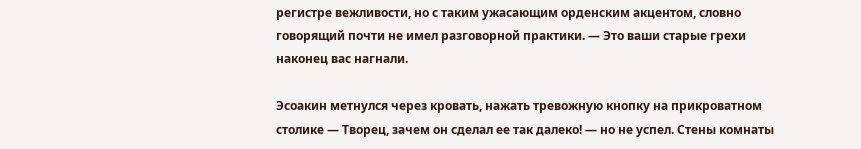регистре вежливости, но с таким ужасающим орденским акцентом, словно говорящий почти не имел разговорной практики. — Это ваши старые грехи наконец вас нагнали.

Эсоакин метнулся через кровать, нажать тревожную кнопку на прикроватном столике — Творец, зачем он сделал ее так далеко! — но не успел. Стены комнаты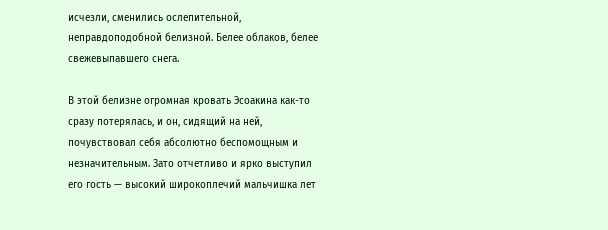исчезли, сменились ослепительной, неправдоподобной белизной. Белее облаков, белее свежевыпавшего снега.

В этой белизне огромная кровать Эсоакина как-то сразу потерялась, и он, сидящий на ней, почувствовал себя абсолютно беспомощным и незначительным. Зато отчетливо и ярко выступил его гость — высокий широкоплечий мальчишка лет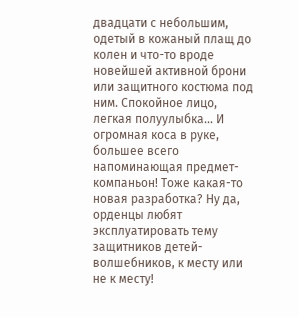двадцати с небольшим, одетый в кожаный плащ до колен и что-то вроде новейшей активной брони или защитного костюма под ним. Спокойное лицо, легкая полуулыбка… И огромная коса в руке, большее всего напоминающая предмет-компаньон! Тоже какая-то новая разработка? Ну да, орденцы любят эксплуатировать тему защитников детей-волшебников, к месту или не к месту!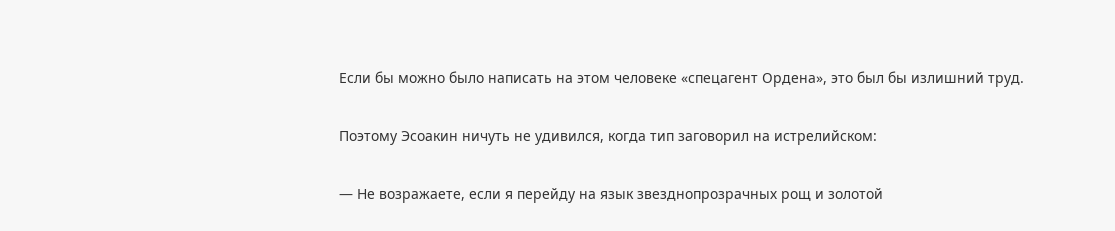Если бы можно было написать на этом человеке «спецагент Ордена», это был бы излишний труд.

Поэтому Эсоакин ничуть не удивился, когда тип заговорил на истрелийском:

— Не возражаете, если я перейду на язык звезднопрозрачных рощ и золотой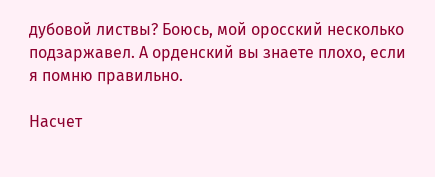дубовой листвы? Боюсь, мой оросский несколько подзаржавел. А орденский вы знаете плохо, если я помню правильно.

Насчет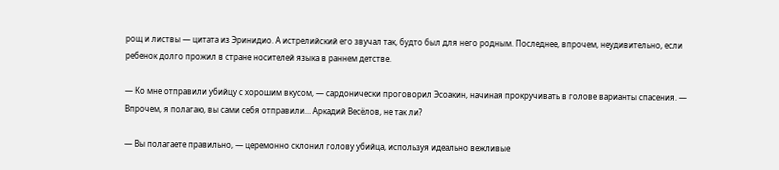рощ и листвы — цитата из Эринидио. А истрелийский его звучал так, будто был для него родным. Последнее, впрочем, неудивительно, если ребенок долго прожил в стране носителей языка в раннем детстве.

— Ко мне отправили убийцу с хорошим вкусом, — сардонически проговорил Эсоакин, начиная прокручивать в голове варианты спасения. — Впрочем, я полагаю, вы сами себя отправили… Аркадий Весёлов, не так ли?

— Вы полагаете правильно, — церемонно склонил голову убийца, используя идеально вежливые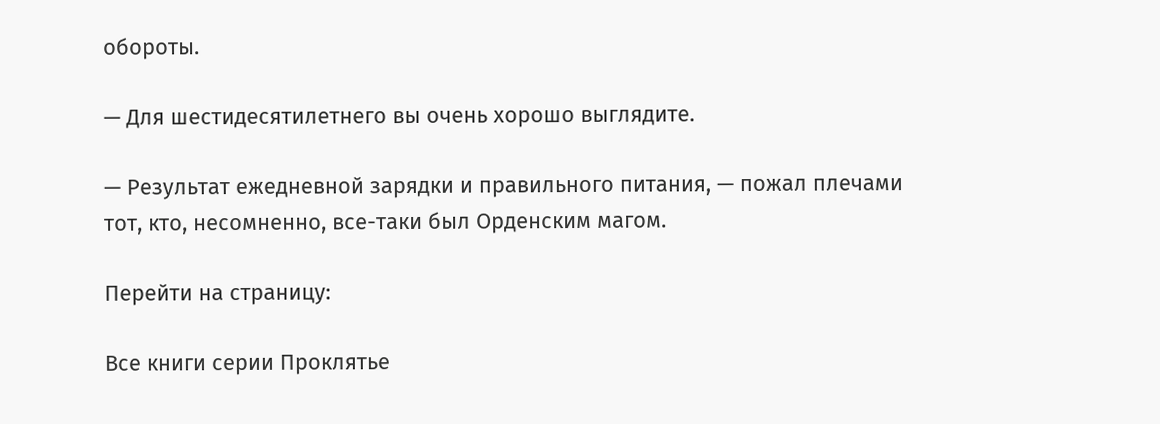обороты.

— Для шестидесятилетнего вы очень хорошо выглядите.

— Результат ежедневной зарядки и правильного питания, — пожал плечами тот, кто, несомненно, все-таки был Орденским магом.

Перейти на страницу:

Все книги серии Проклятье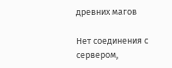древних магов

Нет соединения с сервером,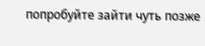попробуйте зайти чуть позже